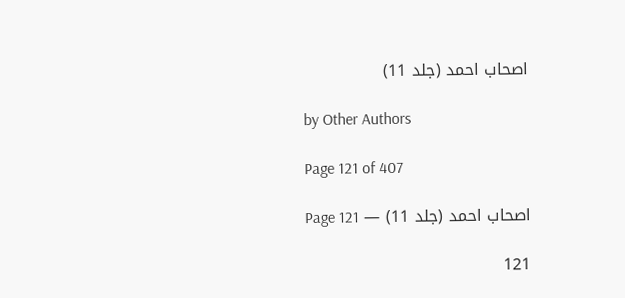اصحاب احمد (جلد 11)

by Other Authors

Page 121 of 407

اصحاب احمد (جلد 11) — Page 121

121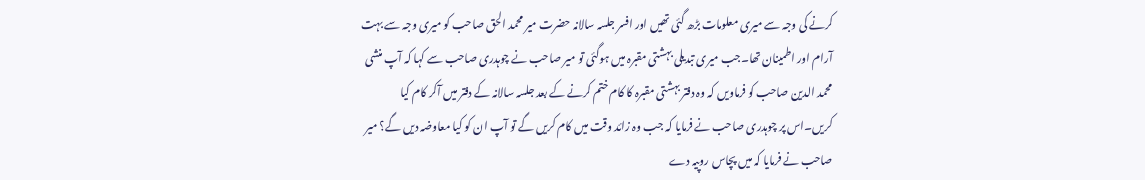کرنے کی وجہ سے میری معلومات بڑھ گئی تھیں اور افسر جلسہ سالانہ حضرت میر محمد الحق صاحب کو میری وجہ سے بہت آرام اور اطمینان تھا۔جب میری تبدیلی بہشتی مقبرہ میں ہوگئی تو میر صاحب نے چوہدری صاحب سے کہا کہ آپ منشی محمد الدین صاحب کو فرماویں کہ وہ دفتر بہشتی مقبرہ کا کام ختم کرنے کے بعد جلسہ سالانہ کے دفتر میں آکر کام کیا کریں۔اس پر چوہدری صاحب نے فرمایا کہ جب وہ زائد وقت میں کام کریں گے تو آپ ان کو کیا معاوضہ دیں گے؟ میر صاحب نے فرمایا کہ میں پچاس روپیہ دے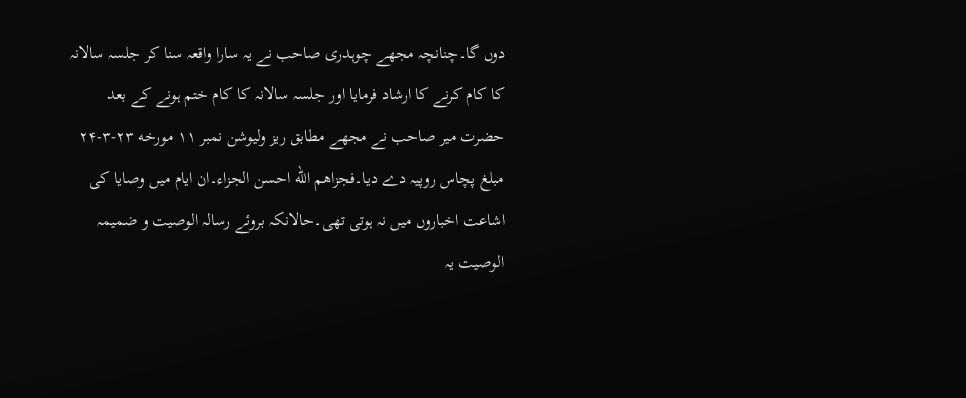دوں گا۔چنانچہ مجھے چوہدری صاحب نے یہ سارا واقعہ سنا کر جلسہ سالانہ کا کام کرنے کا ارشاد فرمایا اور جلسہ سالانہ کا کام ختم ہونے کے بعد حضرت میر صاحب نے مجھے مطابق ریز ولیوشن نمبر ۱۱ مورخه ۲۳-۳-۲۴ مبلغ پچاس روپیہ دے دیا۔فجزاهم الله احسن الجزاء۔ان ایام میں وصایا کی اشاعت اخباروں میں نہ ہوتی تھی۔حالانکہ بروئے رسالہ الوصیت و ضمیمہ الوصیت یہ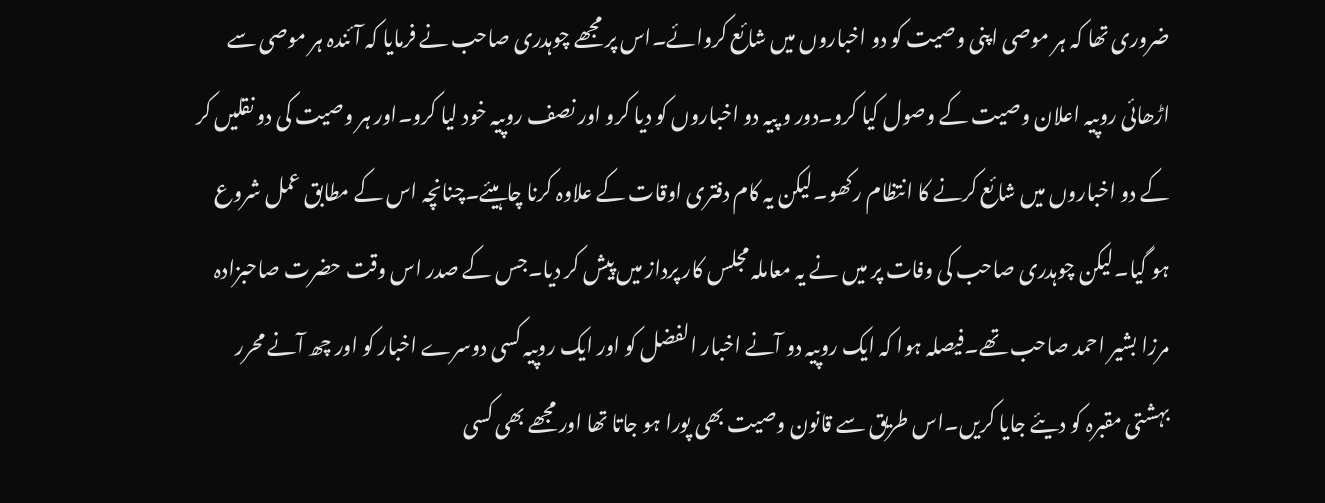ضروری تھا کہ ہر موصی اپنی وصیت کو دو اخباروں میں شائع کروائے۔اس پر مجھے چوہدری صاحب نے فرمایا کہ آئندہ ہر موصی سے اڑھائی روپیہ اعلان وصیت کے وصول کیا کرو۔دور و پیہ دو اخباروں کو دیا کرو اور نصف روپیہ خود لیا کرو۔اور ہر وصیت کی دو نقلیں کر کے دو اخباروں میں شائع کرنے کا انتظام رکھو۔لیکن یہ کام دفتری اوقات کے علاوہ کرنا چاہیئے۔چنانچہ اس کے مطابق عمل شروع ہو گیا۔لیکن چوہدری صاحب کی وفات پر میں نے یہ معاملہ مجلس کار پرداز میں پیش کر دیا۔جس کے صدر اس وقت حضرت صاحبزادہ مرزا بشیر احمد صاحب تھے۔فیصلہ ہوا کہ ایک روپیہ دو آنے اخبار الفضل کو اور ایک روپیہ کسی دوسرے اخبار کو اور چھ آنے محرر بہشتی مقبرہ کو دیئے جایا کریں۔اس طریق سے قانون وصیت بھی پورا ہو جاتا تھا اور مجھے بھی کسی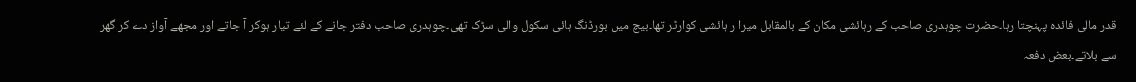قدر مالی فائدہ پہنچتا رہا۔حضرت چوہدری صاحب کے رہائشی مکان کے بالمقابل میرا ر ہائشی کوارٹر تھا۔بیچ میں بورڈنگ ہائی سکول والی سڑک تھی۔چوہدری صاحب دفتر جانے کے لئے تیار ہوکر آ جاتے اور مجھے آواز دے کر گھر سے بلاتے۔بعض دفعہ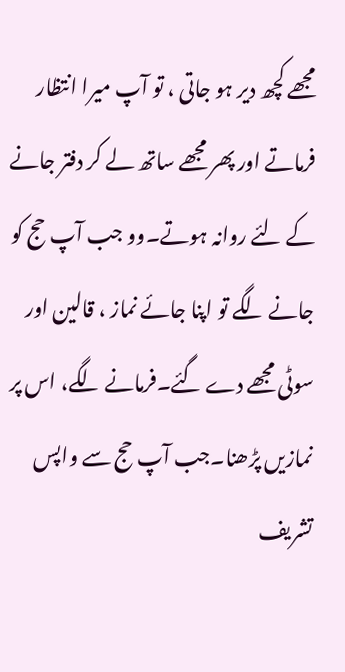مجھے کچھ دیر ہو جاتی ، تو آپ میرا انتظار فرماتے اور پھر مجھے ساتھ لے کر دفتر جانے کے لئے روانہ ہوتے۔وو جب آپ حج کو جانے لگے تو اپنا جائے نماز ، قالین اور سوٹی مجھے دے گئے۔فرمانے لگے، اس پر نمازیں پڑھنا۔جب آپ حج سے واپس تشریف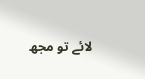لائے تو مجھ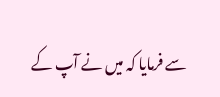سے فرمایا کہ میں نے آپ کے